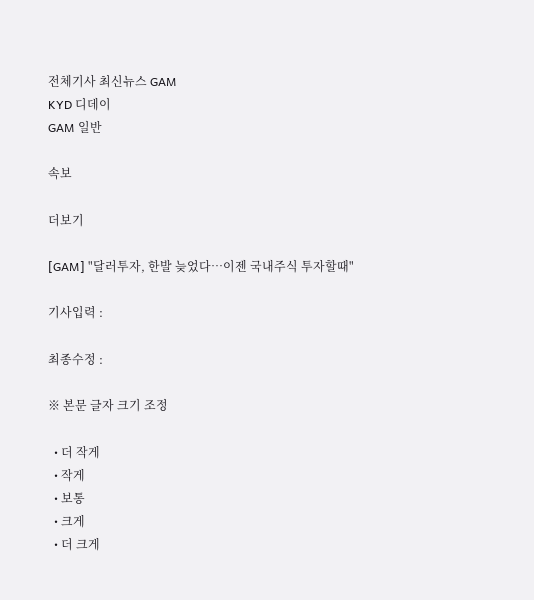전체기사 최신뉴스 GAM
KYD 디데이
GAM 일반

속보

더보기

[GAM] "달러투자, 한발 늦었다…이젠 국내주식 투자할때"

기사입력 :

최종수정 :

※ 본문 글자 크기 조정

  • 더 작게
  • 작게
  • 보통
  • 크게
  • 더 크게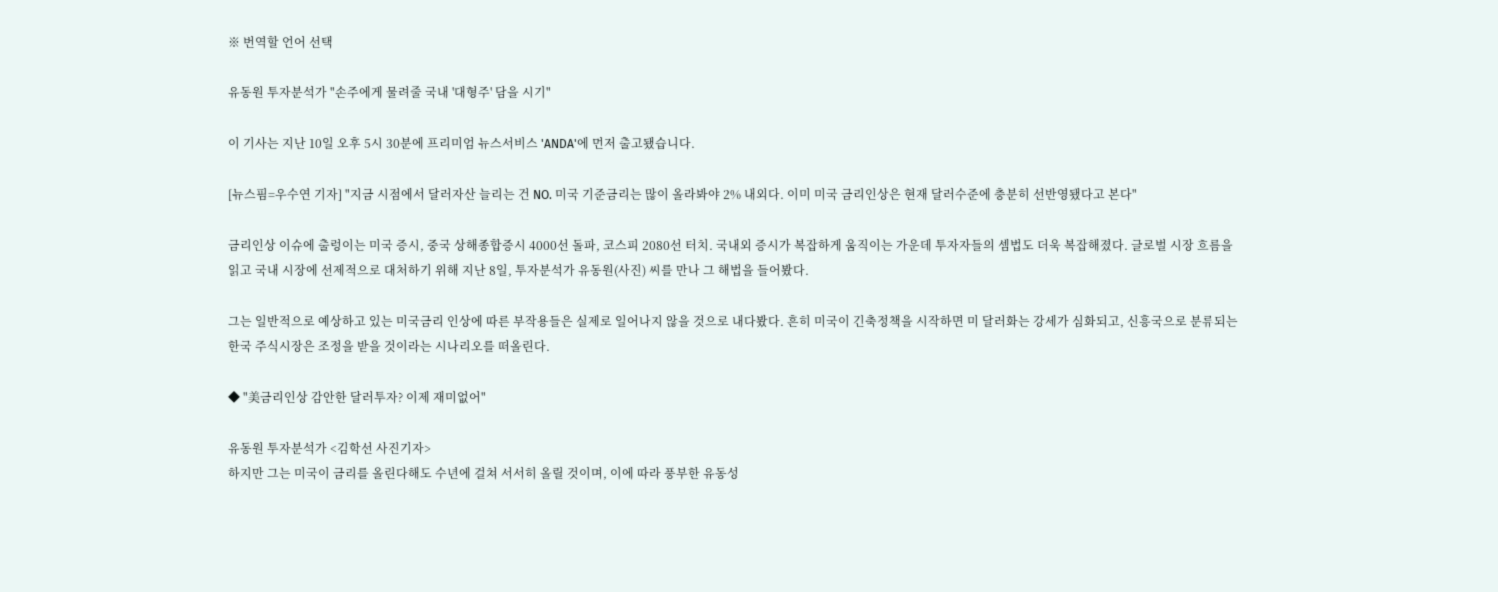※ 번역할 언어 선택

유동원 투자분석가 "손주에게 물려줄 국내 '대형주' 담을 시기"

이 기사는 지난 10일 오후 5시 30분에 프리미엄 뉴스서비스 'ANDA'에 먼저 출고됐습니다.

[뉴스핌=우수연 기자] "지금 시점에서 달러자산 늘리는 건 NO. 미국 기준금리는 많이 올라봐야 2% 내외다. 이미 미국 금리인상은 현재 달러수준에 충분히 선반영됐다고 본다"

금리인상 이슈에 출렁이는 미국 증시, 중국 상해종합증시 4000선 돌파, 코스피 2080선 터치. 국내외 증시가 복잡하게 움직이는 가운데 투자자들의 셈법도 더욱 복잡해졌다. 글로벌 시장 흐름을 읽고 국내 시장에 선제적으로 대처하기 위해 지난 8일, 투자분석가 유동원(사진) 씨를 만나 그 해법을 들어봤다.

그는 일반적으로 예상하고 있는 미국금리 인상에 따른 부작용들은 실제로 일어나지 않을 것으로 내다봤다. 흔히 미국이 긴축정책을 시작하면 미 달러화는 강세가 심화되고, 신흥국으로 분류되는 한국 주식시장은 조정을 받을 것이라는 시나리오를 떠올린다.

◆ "美금리인상 감안한 달러투자? 이제 재미없어"

유동원 투자분석가 <김학선 사진기자>
하지만 그는 미국이 금리를 올린다해도 수년에 걸쳐 서서히 올릴 것이며, 이에 따라 풍부한 유동성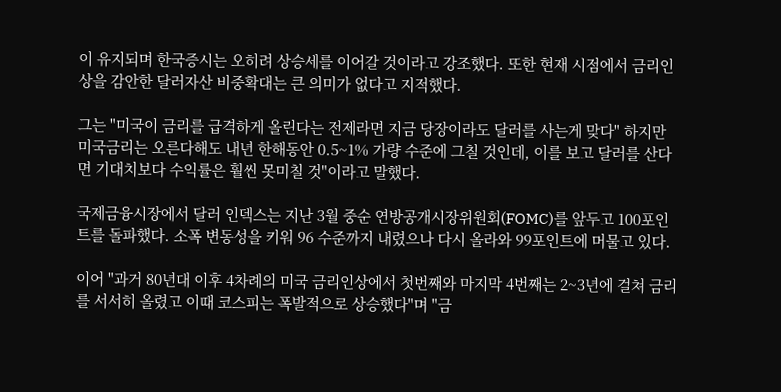이 유지되며 한국증시는 오히려 상승세를 이어갈 것이라고 강조했다. 또한 현재 시점에서 금리인상을 감안한 달러자산 비중확대는 큰 의미가 없다고 지적했다.

그는 "미국이 금리를 급격하게 올린다는 전제라면 지금 당장이라도 달러를 사는게 맞다" 하지만 미국금리는 오른다해도 내년 한해동안 0.5~1% 가량 수준에 그칠 것인데, 이를 보고 달러를 산다면 기대치보다 수익률은 훨씬 못미칠 것"이라고 말했다.

국제금융시장에서 달러 인덱스는 지난 3월 중순 연방공개시장위원회(FOMC)를 앞두고 100포인트를 돌파했다. 소폭 변동성을 키워 96 수준까지 내렸으나 다시 올라와 99포인트에 머물고 있다.

이어 "과거 80년대 이후 4차례의 미국 금리인상에서 첫번째와 마지막 4번째는 2~3년에 걸쳐 금리를 서서히 올렸고 이때 코스피는 폭발적으로 상승했다"며 "금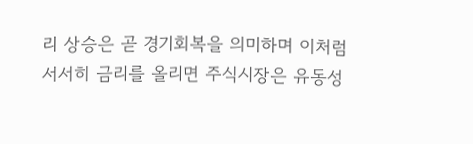리 상승은 곧 경기회복을 의미하며 이처럼 서서히 금리를 올리면 주식시장은 유동성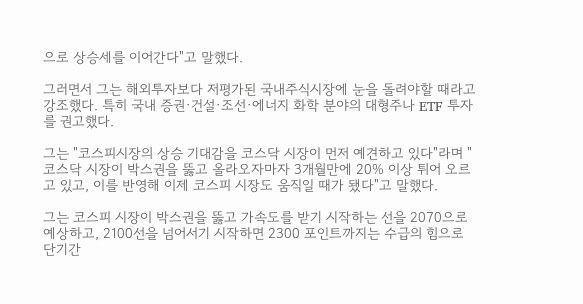으로 상승세를 이어간다"고 말했다.

그러면서 그는 해외투자보다 저평가된 국내주식시장에 눈을 돌려야할 때라고 강조했다. 특히 국내 증권·건설·조선·에너지 화학 분야의 대형주나 ETF 투자를 권고했다.

그는 "코스피시장의 상승 기대감을 코스닥 시장이 먼저 예견하고 있다"라며 "코스닥 시장이 박스권을 뚫고 올라오자마자 3개월만에 20% 이상 튀어 오르고 있고, 이를 반영해 이제 코스피 시장도 움직일 때가 됐다"고 말했다.

그는 코스피 시장이 박스권을 뚫고 가속도를 받기 시작하는 선을 2070으로 예상하고, 2100선을 넘어서기 시작하면 2300 포인트까지는 수급의 힘으로 단기간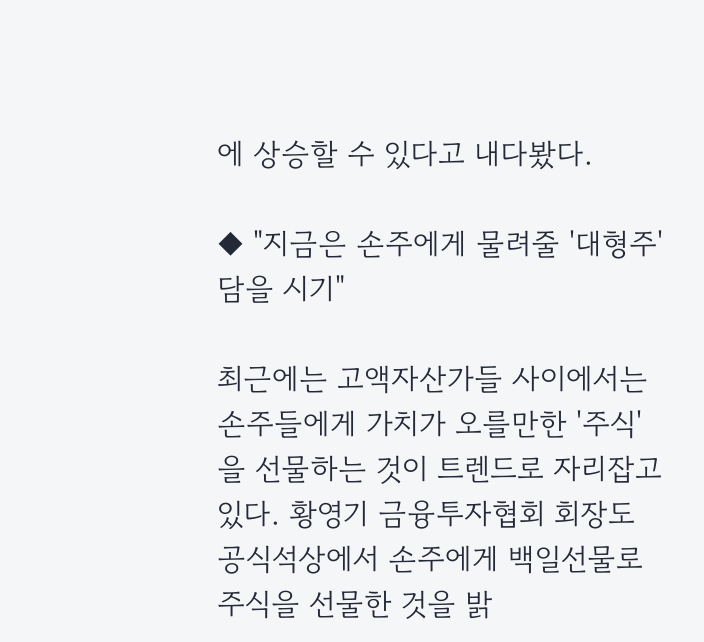에 상승할 수 있다고 내다봤다.

◆ "지금은 손주에게 물려줄 '대형주' 담을 시기"

최근에는 고액자산가들 사이에서는 손주들에게 가치가 오를만한 '주식'을 선물하는 것이 트렌드로 자리잡고 있다. 황영기 금융투자협회 회장도 공식석상에서 손주에게 백일선물로 주식을 선물한 것을 밝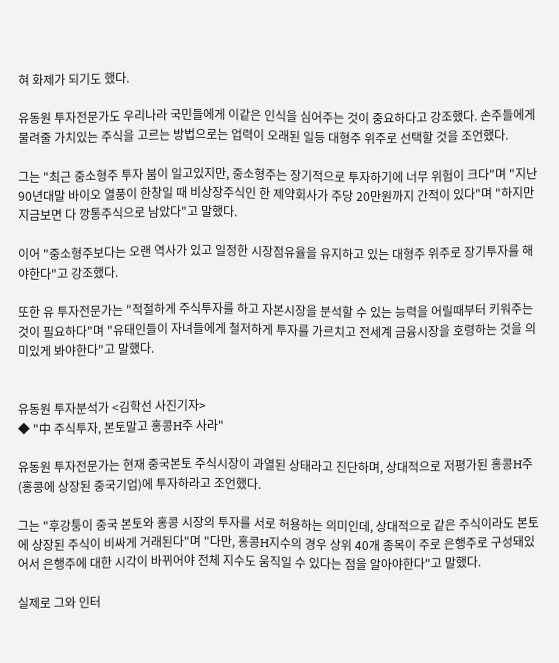혀 화제가 되기도 했다.

유동원 투자전문가도 우리나라 국민들에게 이같은 인식을 심어주는 것이 중요하다고 강조했다. 손주들에게 물려줄 가치있는 주식을 고르는 방법으로는 업력이 오래된 일등 대형주 위주로 선택할 것을 조언했다.

그는 "최근 중소형주 투자 붐이 일고있지만, 중소형주는 장기적으로 투자하기에 너무 위험이 크다"며 "지난 90년대말 바이오 열풍이 한창일 때 비상장주식인 한 제약회사가 주당 20만원까지 간적이 있다"며 "하지만 지금보면 다 깡통주식으로 남았다"고 말했다.

이어 "중소형주보다는 오랜 역사가 있고 일정한 시장점유율을 유지하고 있는 대형주 위주로 장기투자를 해야한다"고 강조했다.

또한 유 투자전문가는 "적절하게 주식투자를 하고 자본시장을 분석할 수 있는 능력을 어릴때부터 키워주는 것이 필요하다"며 "유태인들이 자녀들에게 철저하게 투자를 가르치고 전세계 금융시장을 호령하는 것을 의미있게 봐야한다"고 말했다.


유동원 투자분석가 <김학선 사진기자>
◆ "中 주식투자, 본토말고 홍콩H주 사라"

유동원 투자전문가는 현재 중국본토 주식시장이 과열된 상태라고 진단하며, 상대적으로 저평가된 홍콩H주(홍콩에 상장된 중국기업)에 투자하라고 조언했다.

그는 "후강퉁이 중국 본토와 홍콩 시장의 투자를 서로 허용하는 의미인데, 상대적으로 같은 주식이라도 본토에 상장된 주식이 비싸게 거래된다"며 "다만, 홍콩H지수의 경우 상위 40개 종목이 주로 은행주로 구성돼있어서 은행주에 대한 시각이 바뀌어야 전체 지수도 움직일 수 있다는 점을 알아야한다"고 말했다.

실제로 그와 인터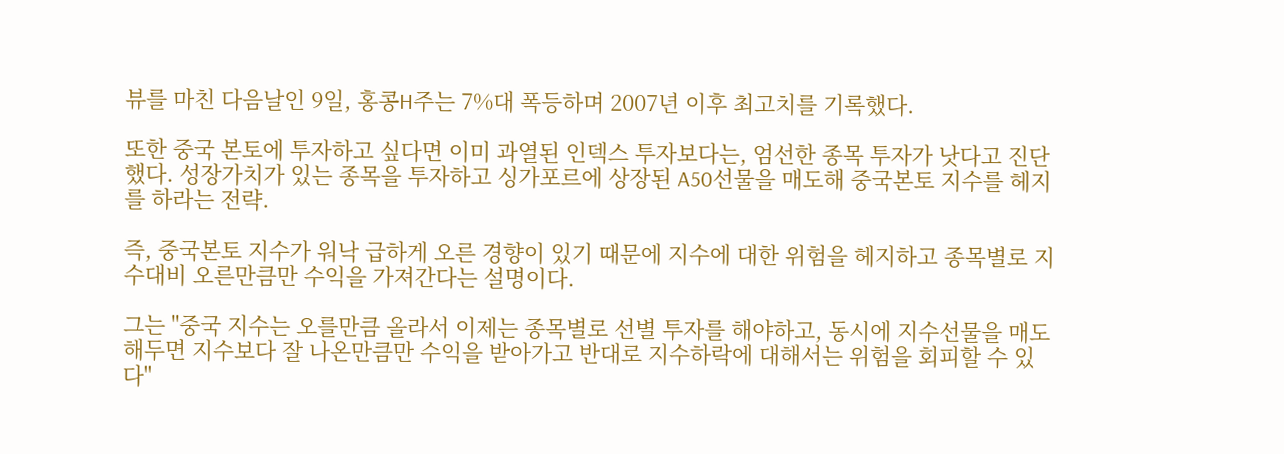뷰를 마친 다음날인 9일, 홍콩H주는 7%대 폭등하며 2007년 이후 최고치를 기록했다.

또한 중국 본토에 투자하고 싶다면 이미 과열된 인덱스 투자보다는, 엄선한 종목 투자가 낫다고 진단했다. 성장가치가 있는 종목을 투자하고 싱가포르에 상장된 A50선물을 매도해 중국본토 지수를 헤지를 하라는 전략.

즉, 중국본토 지수가 워낙 급하게 오른 경향이 있기 때문에 지수에 대한 위험을 헤지하고 종목별로 지수대비 오른만큼만 수익을 가져간다는 설명이다.

그는 "중국 지수는 오를만큼 올라서 이제는 종목별로 선별 투자를 해야하고, 동시에 지수선물을 매도해두면 지수보다 잘 나온만큼만 수익을 받아가고 반대로 지수하락에 대해서는 위험을 회피할 수 있다"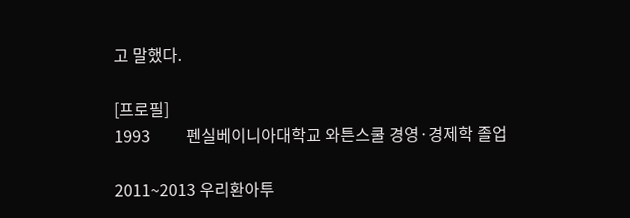고 말했다.

[프로필]
1993         펜실베이니아대학교 와튼스쿨 경영·경제학 졸업

2011~2013 우리환아투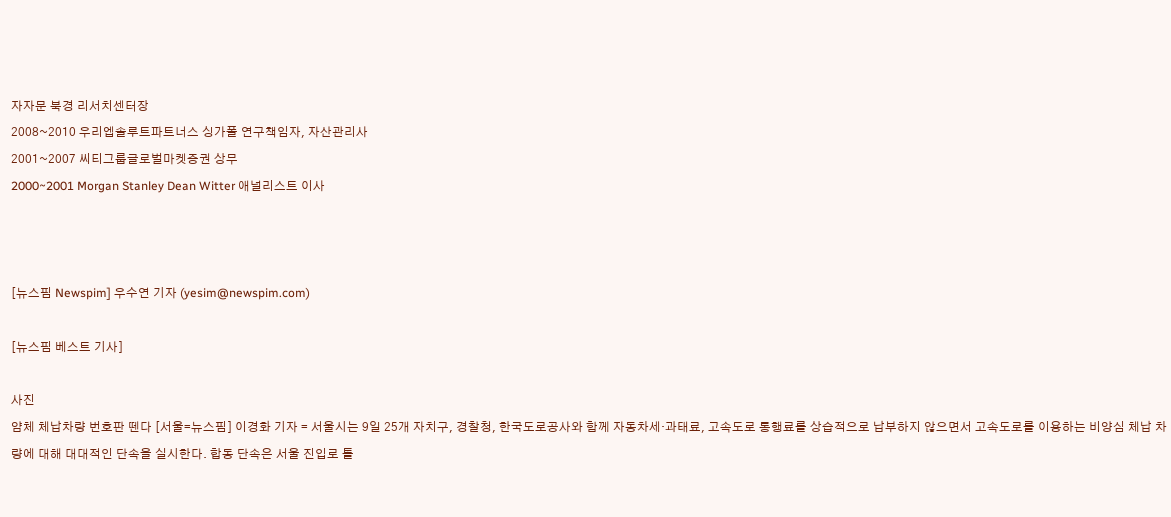자자문 북경 리서치센터장
2008~2010 우리엡솔루트파트너스 싱가폴 연구책임자, 자산관리사
2001~2007 씨티그룹글로벌마켓증권 상무
2000~2001 Morgan Stanley Dean Witter 애널리스트 이사



[뉴스핌 Newspim] 우수연 기자 (yesim@newspim.com)

[뉴스핌 베스트 기사]

사진
얌체 체납차량 번호판 뗀다 [서울=뉴스핌] 이경화 기자 = 서울시는 9일 25개 자치구, 경찰청, 한국도로공사와 함께 자동차세·과태료, 고속도로 통행료를 상습적으로 납부하지 않으면서 고속도로를 이용하는 비양심 체납 차량에 대해 대대적인 단속을 실시한다. 합동 단속은 서울 진입로 톨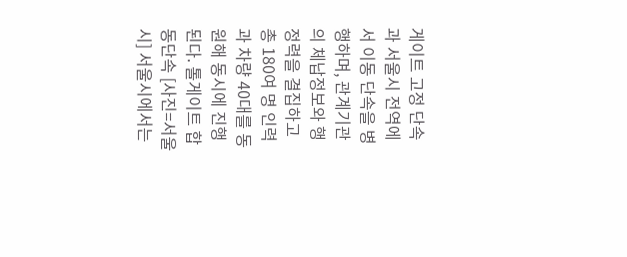게이트 고정 단속과 서울시 전역에서 이동 단속을 병행하며, 관계기관의 체납정보와 행정력을 결집하고 총 180여 명 인력과 차량 40대를 동원해 동시에 진행된다. 톨게이트 합동단속 [사진=서울시] 서울시에서는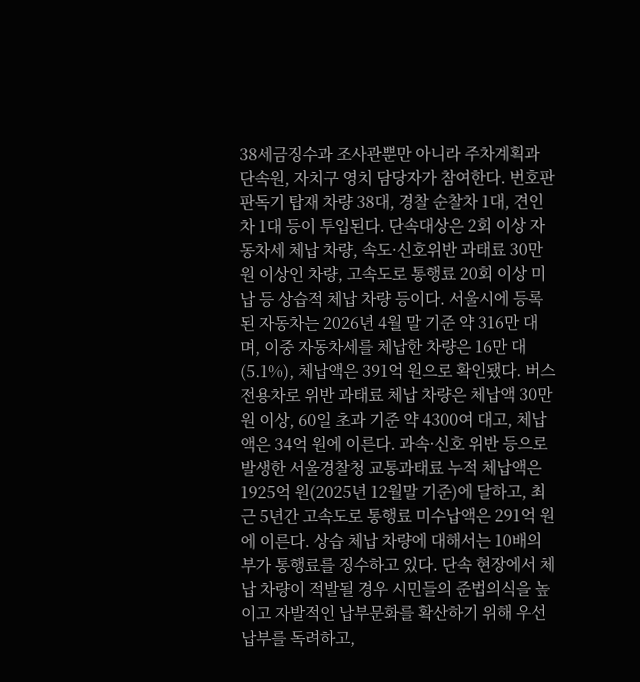38세금징수과 조사관뿐만 아니라 주차계획과 단속원, 자치구 영치 담당자가 참여한다. 번호판 판독기 탑재 차량 38대, 경찰 순찰차 1대, 견인차 1대 등이 투입된다. 단속대상은 2회 이상 자동차세 체납 차량, 속도·신호위반 과태료 30만원 이상인 차량, 고속도로 통행료 20회 이상 미납 등 상습적 체납 차량 등이다. 서울시에 등록된 자동차는 2026년 4월 말 기준 약 316만 대며, 이중 자동차세를 체납한 차량은 16만 대(5.1%), 체납액은 391억 원으로 확인됐다. 버스전용차로 위반 과태료 체납 차량은 체납액 30만원 이상, 60일 초과 기준 약 4300여 대고, 체납액은 34억 원에 이른다. 과속·신호 위반 등으로 발생한 서울경찰청 교통과태료 누적 체납액은 1925억 원(2025년 12월말 기준)에 달하고, 최근 5년간 고속도로 통행료 미수납액은 291억 원에 이른다. 상습 체납 차량에 대해서는 10배의 부가 통행료를 징수하고 있다. 단속 현장에서 체납 차량이 적발될 경우 시민들의 준법의식을 높이고 자발적인 납부문화를 확산하기 위해 우선 납부를 독려하고,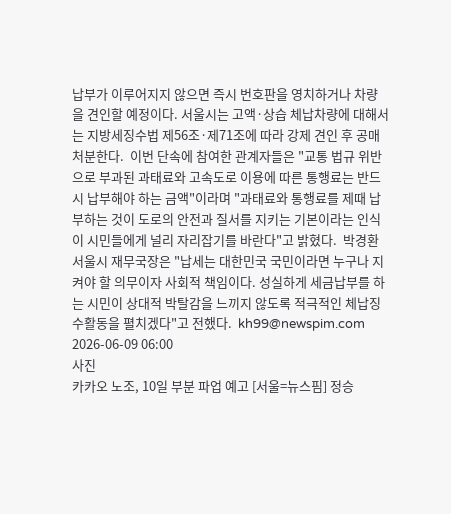납부가 이루어지지 않으면 즉시 번호판을 영치하거나 차량을 견인할 예정이다. 서울시는 고액·상습 체납차량에 대해서는 지방세징수법 제56조·제71조에 따라 강제 견인 후 공매처분한다.  이번 단속에 참여한 관계자들은 "교통 법규 위반으로 부과된 과태료와 고속도로 이용에 따른 통행료는 반드시 납부해야 하는 금액"이라며 "과태료와 통행료를 제때 납부하는 것이 도로의 안전과 질서를 지키는 기본이라는 인식이 시민들에게 널리 자리잡기를 바란다"고 밝혔다.  박경환 서울시 재무국장은 "납세는 대한민국 국민이라면 누구나 지켜야 할 의무이자 사회적 책임이다. 성실하게 세금납부를 하는 시민이 상대적 박탈감을 느끼지 않도록 적극적인 체납징수활동을 펼치겠다"고 전했다.  kh99@newspim.com 2026-06-09 06:00
사진
카카오 노조, 10일 부분 파업 예고 [서울=뉴스핌] 정승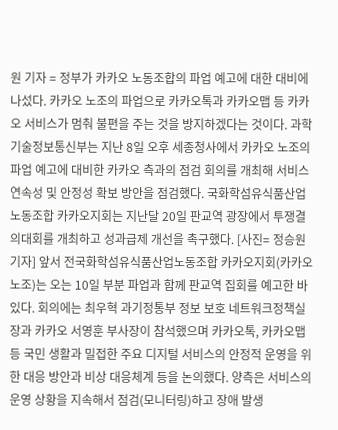원 기자 = 정부가 카카오 노동조합의 파업 예고에 대한 대비에 나섰다. 카카오 노조의 파업으로 카카오톡과 카카오맵 등 카카오 서비스가 멈춰 불편을 주는 것을 방지하겠다는 것이다. 과학기술정보통신부는 지난 8일 오후 세종청사에서 카카오 노조의 파업 예고에 대비한 카카오 측과의 점검 회의를 개최해 서비스 연속성 및 안정성 확보 방안을 점검했다. 국화학섬유식품산업노동조합 카카오지회는 지난달 20일 판교역 광장에서 투쟁결의대회를 개최하고 성과급제 개선을 촉구했다. [사진= 정승원 기자] 앞서 전국화학섬유식품산업노동조합 카카오지회(카카오 노조)는 오는 10일 부분 파업과 함께 판교역 집회를 예고한 바 있다. 회의에는 최우혁 과기정통부 정보 보호 네트워크정책실장과 카카오 서영훈 부사장이 참석했으며 카카오톡, 카카오맵 등 국민 생활과 밀접한 주요 디지털 서비스의 안정적 운영을 위한 대응 방안과 비상 대응체계 등을 논의했다. 양측은 서비스의 운영 상황을 지속해서 점검(모니터링)하고 장애 발생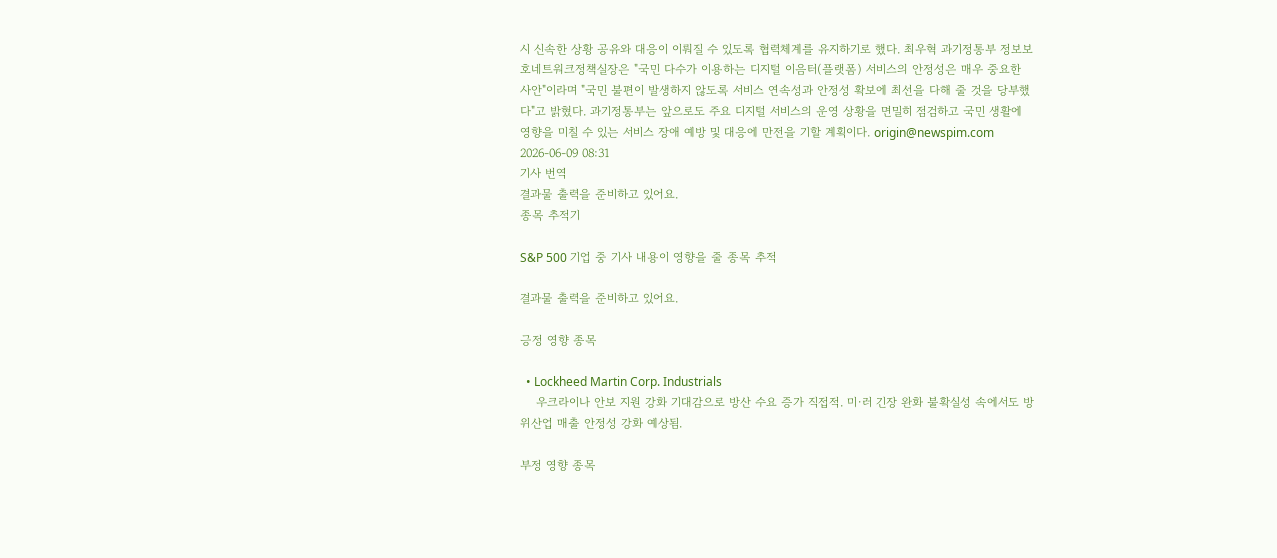시 신속한 상황 공유와 대응이 이뤄질 수 있도록 협력체계를 유지하기로 했다. 최우혁 과기정통부 정보보호네트워크정책실장은 "국민 다수가 이용하는 디지털 이음터(플랫폼) 서비스의 안정성은 매우 중요한 사안"이라며 "국민 불편이 발생하지 않도록 서비스 연속성과 안정성 확보에 최선을 다해 줄 것을 당부했다"고 밝혔다. 과기정통부는 앞으로도 주요 디지털 서비스의 운영 상황을 면밀히 점검하고 국민 생활에 영향을 미칠 수 있는 서비스 장애 예방 및 대응에 만전을 기할 계획이다. origin@newspim.com 2026-06-09 08:31
기사 번역
결과물 출력을 준비하고 있어요.
종목 추적기

S&P 500 기업 중 기사 내용이 영향을 줄 종목 추적

결과물 출력을 준비하고 있어요.

긍정 영향 종목

  • Lockheed Martin Corp. Industrials
    우크라이나 안보 지원 강화 기대감으로 방산 수요 증가 직접적. 미·러 긴장 완화 불확실성 속에서도 방위산업 매출 안정성 강화 예상됨.

부정 영향 종목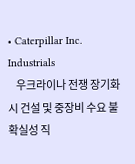• Caterpillar Inc. Industrials
    우크라이나 전쟁 장기화 시 건설 및 중장비 수요 불확실성 직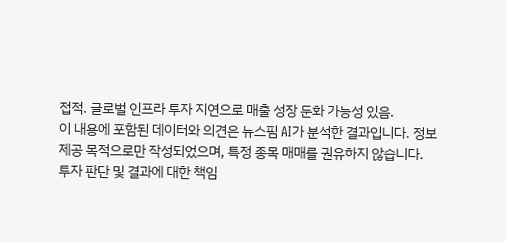접적. 글로벌 인프라 투자 지연으로 매출 성장 둔화 가능성 있음.
이 내용에 포함된 데이터와 의견은 뉴스핌 AI가 분석한 결과입니다. 정보 제공 목적으로만 작성되었으며, 특정 종목 매매를 권유하지 않습니다. 투자 판단 및 결과에 대한 책임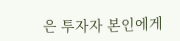은 투자자 본인에게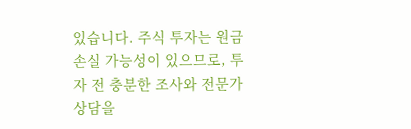있습니다. 주식 투자는 원금 손실 가능성이 있으므로, 투자 전 충분한 조사와 전문가 상담을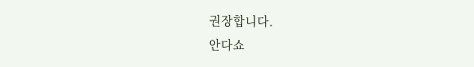권장합니다.
안다쇼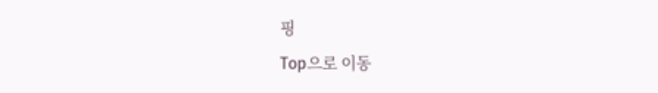핑
Top으로 이동